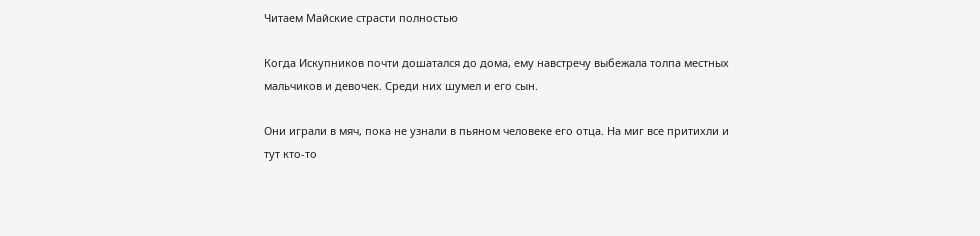Читаем Майские страсти полностью

Когда Искупников почти дошатался до дома, ему навстречу выбежала толпа местных мальчиков и девочек. Среди них шумел и его сын.

Они играли в мяч, пока не узнали в пьяном человеке его отца. На миг все притихли и тут кто-то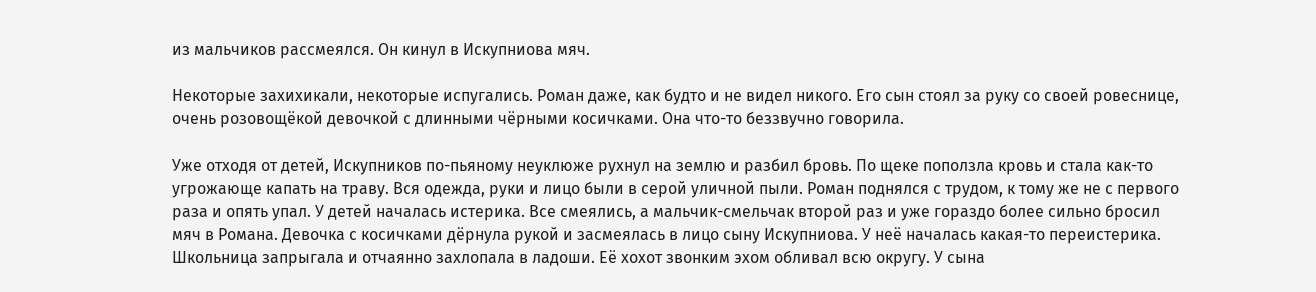из мальчиков рассмеялся. Он кинул в Искупниова мяч.

Некоторые захихикали, некоторые испугались. Роман даже, как будто и не видел никого. Его сын стоял за руку со своей ровеснице, очень розовощёкой девочкой с длинными чёрными косичками. Она что-то беззвучно говорила.

Уже отходя от детей, Искупников по-пьяному неуклюже рухнул на землю и разбил бровь. По щеке поползла кровь и стала как-то угрожающе капать на траву. Вся одежда, руки и лицо были в серой уличной пыли. Роман поднялся с трудом, к тому же не с первого раза и опять упал. У детей началась истерика. Все смеялись, а мальчик-смельчак второй раз и уже гораздо более сильно бросил мяч в Романа. Девочка с косичками дёрнула рукой и засмеялась в лицо сыну Искупниова. У неё началась какая-то переистерика. Школьница запрыгала и отчаянно захлопала в ладоши. Её хохот звонким эхом обливал всю округу. У сына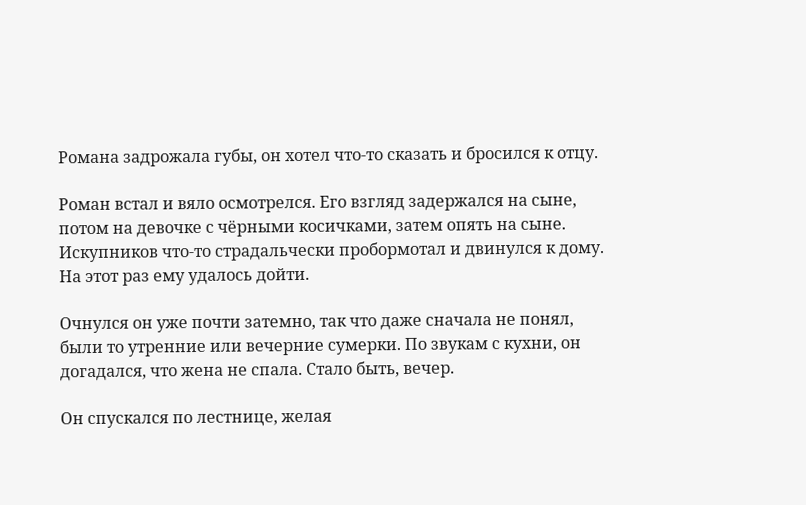Романа задрожала губы, он хотел что-то сказать и бросился к отцу.

Роман встал и вяло осмотрелся. Его взгляд задержался на сыне, потом на девочке с чёрными косичками, затем опять на сыне. Искупников что-то страдальчески пробормотал и двинулся к дому. На этот раз ему удалось дойти.

Очнулся он уже почти затемно, так что даже сначала не понял, были то утренние или вечерние сумерки. По звукам с кухни, он догадался, что жена не спала. Стало быть, вечер.

Он спускался по лестнице, желая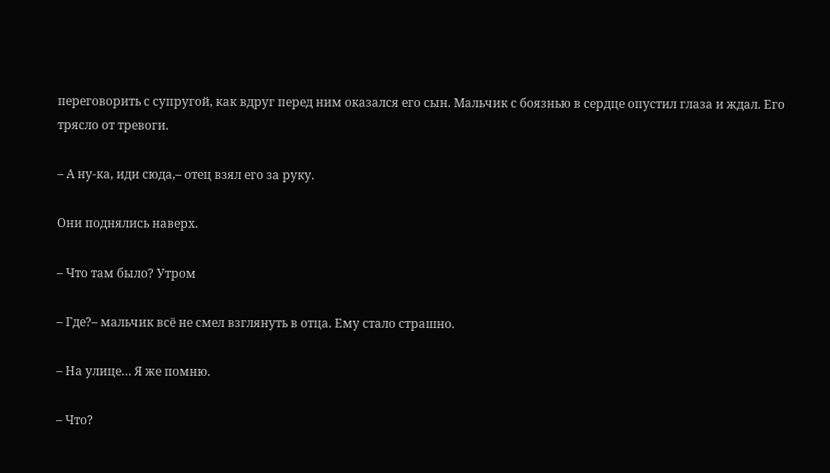переговорить с супругой, как вдруг перед ним оказался его сын. Мальчик с боязнью в сердце опустил глаза и ждал. Его трясло от тревоги.

– А ну-ка, иди сюда,– отец взял его за руку.

Они поднялись наверх.

– Что там было? Утром

– Где?– мальчик всё не смел взглянуть в отца. Ему стало страшно.

– На улице… Я же помню.

– Что?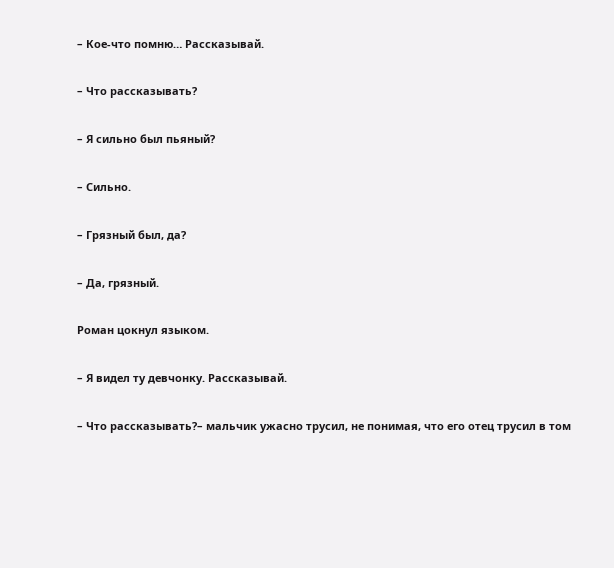– Кое-что помню… Рассказывай.

– Что рассказывать?

– Я сильно был пьяный?

– Сильно.

– Грязный был, да?

– Да, грязный.

Роман цокнул языком.

– Я видел ту девчонку. Рассказывай.

– Что рассказывать?– мальчик ужасно трусил, не понимая, что его отец трусил в том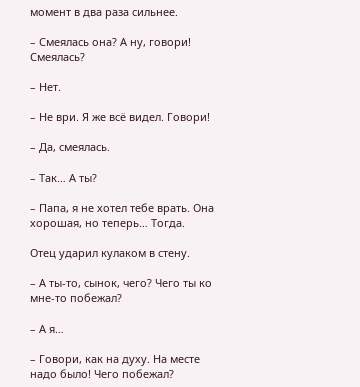момент в два раза сильнее.

– Смеялась она? А ну, говори! Смеялась?

– Нет.

– Не ври. Я же всё видел. Говори!

– Да, смеялась.

– Так… А ты?

– Папа, я не хотел тебе врать. Она хорошая, но теперь… Тогда.

Отец ударил кулаком в стену.

– А ты-то, сынок, чего? Чего ты ко мне-то побежал?

– А я…

– Говори, как на духу. На месте надо было! Чего побежал?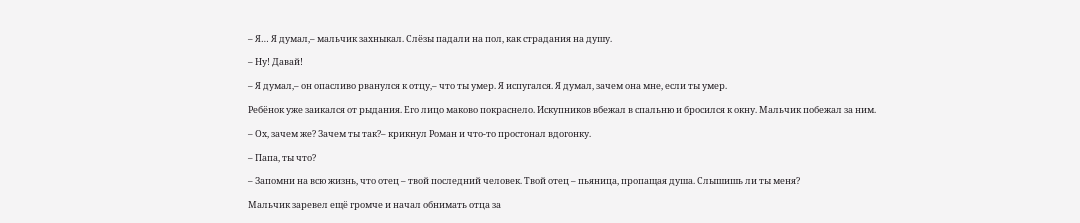– Я… Я думал,– мальчик захныкал. Слёзы падали на пол, как страдания на душу.

– Ну! Давай!

– Я думал,– он опасливо рванулся к отцу,– что ты умер. Я испугался. Я думал, зачем она мне, если ты умер.

Ребёнок уже заикался от рыдания. Его лицо маково покраснело. Искупников вбежал в спальню и бросился к окну. Мальчик побежал за ним.

– Ох, зачем же? Зачем ты так?– крикнул Роман и что-то простонал вдогонку.

– Папа, ты что?

– Запомни на всю жизнь, что отец – твой последний человек. Твой отец – пьяница, пропащая душа. Слышишь ли ты меня?

Мальчик заревел ещё громче и начал обнимать отца за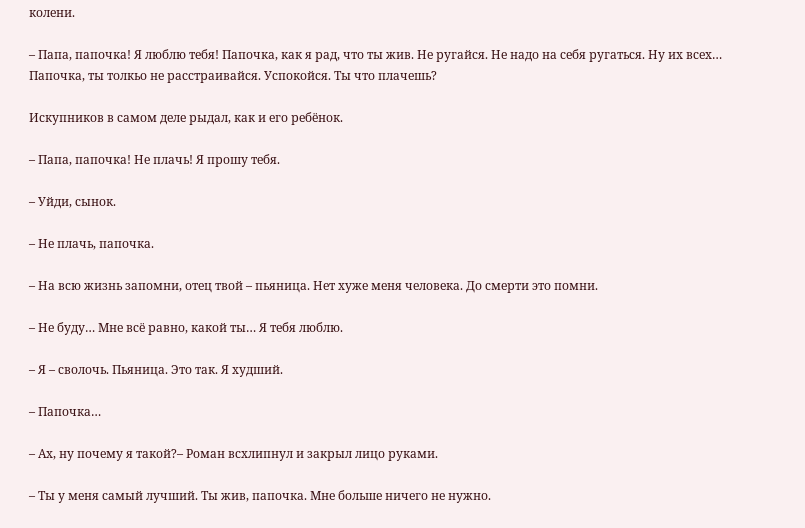колени.

– Папа, папочка! Я люблю тебя! Папочка, как я рад, что ты жив. Не ругайся. Не надо на себя ругаться. Ну их всех… Папочка, ты толкьо не расстраивайся. Успокойся. Ты что плачешь?

Искупников в самом деле рыдал, как и его ребёнок.

– Папа, папочка! Не плачь! Я прошу тебя.

– Уйди, сынок.

– Не плачь, папочка.

– На всю жизнь запомни, отец твой – пьяница. Нет хуже меня человека. До смерти это помни.

– Не буду… Мне всё равно, какой ты… Я тебя люблю.

– Я – сволочь. Пьяница. Это так. Я худший.

– Папочка…

– Ах, ну почему я такой?– Роман всхлипнул и закрыл лицо руками.

– Ты у меня самый лучший. Ты жив, папочка. Мне больше ничего не нужно.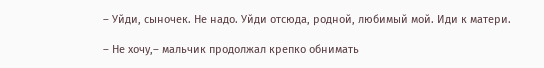– Уйди, сыночек. Не надо. Уйди отсюда, родной, любимый мой. Иди к матери.

– Не хочу,– мальчик продолжал крепко обнимать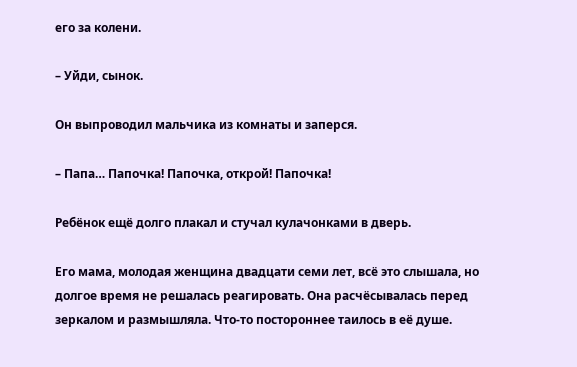его за колени.

– Уйди, сынок.

Он выпроводил мальчика из комнаты и заперся.

– Папа… Папочка! Папочка, открой! Папочка!

Ребёнок ещё долго плакал и стучал кулачонками в дверь.

Его мама, молодая женщина двадцати семи лет, всё это слышала, но долгое время не решалась реагировать. Она расчёсывалась перед зеркалом и размышляла. Что-то постороннее таилось в её душе.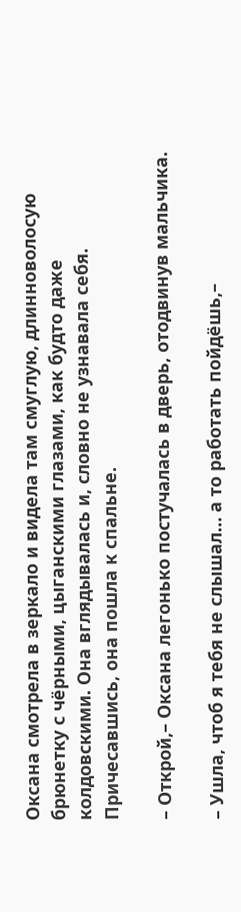Оксана смотрела в зеркало и видела там смуглую, длинноволосую брюнетку с чёрными, цыганскими глазами, как будто даже колдовскими. Она вглядывалась и, словно не узнавала себя. Причесавшись, она пошла к спальне.

– Открой,– Оксана легонько постучалась в дверь, отодвинув мальчика.

– Ушла, чтоб я тебя не слышал… а то работать пойдёшь,–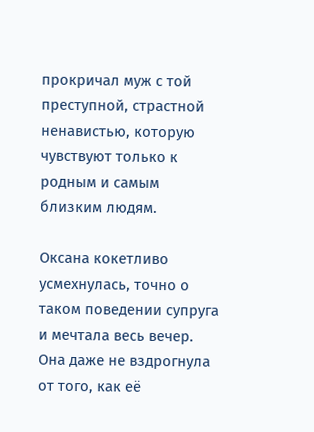прокричал муж с той преступной, страстной ненавистью, которую чувствуют только к родным и самым близким людям.

Оксана кокетливо усмехнулась, точно о таком поведении супруга и мечтала весь вечер. Она даже не вздрогнула от того, как её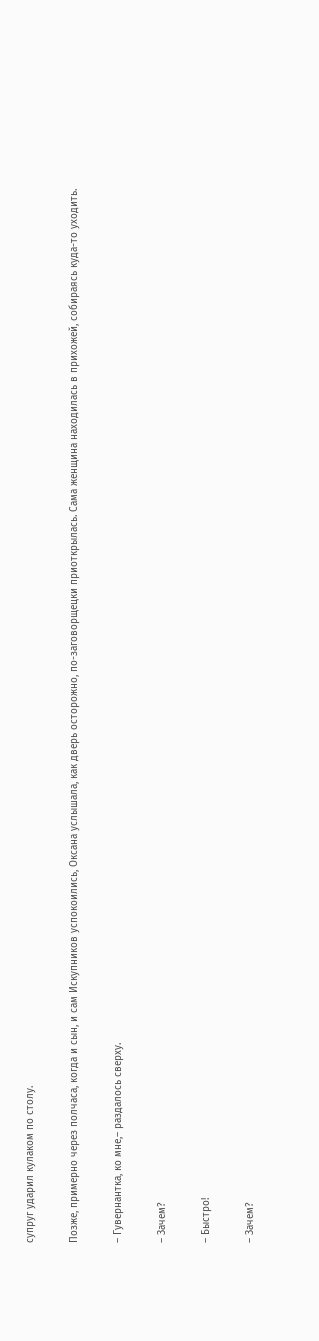супруг ударил кулаком по столу.

Позже, примерно через полчаса, когда и сын, и сам Искупников успокоились, Оксана услышала, как дверь осторожно, по-заговорщецки приоткрылась. Сама женщина находилась в прихожей, собираясь куда-то уходить.

– Гувернантка, ко мне,– раздалось сверху.

– Зачем?

– Быстро!

– Зачем?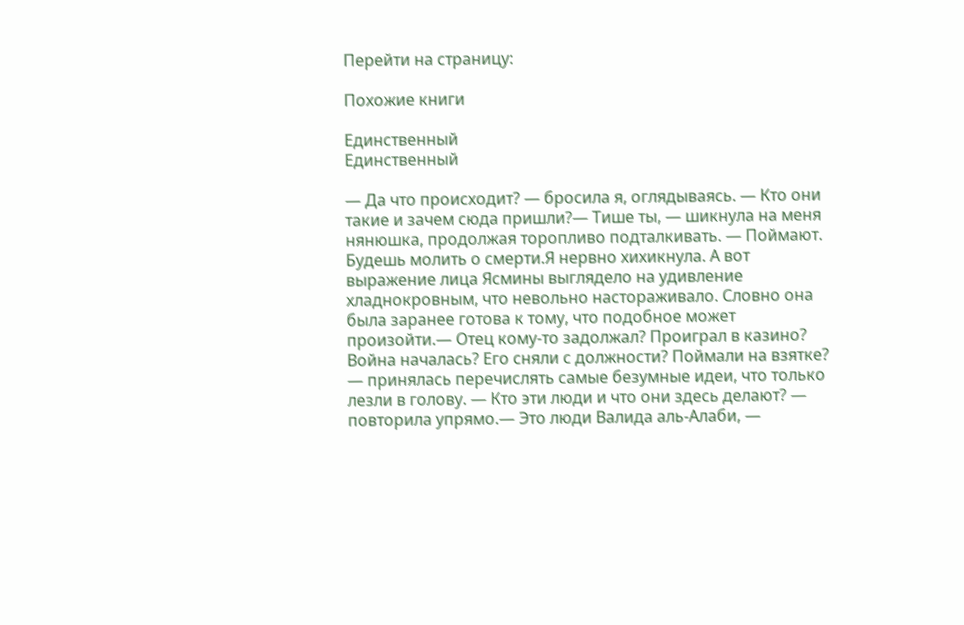Перейти на страницу:

Похожие книги

Единственный
Единственный

— Да что происходит? — бросила я, оглядываясь. — Кто они такие и зачем сюда пришли?— Тише ты, — шикнула на меня нянюшка, продолжая торопливо подталкивать. — Поймают. Будешь молить о смерти.Я нервно хихикнула. А вот выражение лица Ясмины выглядело на удивление хладнокровным, что невольно настораживало. Словно она была заранее готова к тому, что подобное может произойти.— Отец кому-то задолжал? Проиграл в казино? Война началась? Его сняли с должности? Поймали на взятке? — принялась перечислять самые безумные идеи, что только лезли в голову. — Кто эти люди и что они здесь делают? — повторила упрямо.— Это люди Валида аль-Алаби, —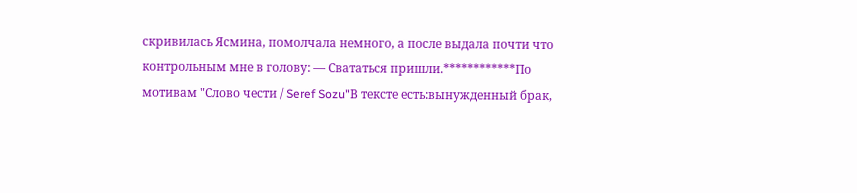скривилась Ясмина, помолчала немного, а после выдала почти что контрольным мне в голову: — Свататься пришли.************По мотивам "Слово чести / Seref Sozu"В тексте есть:вынужденный брак,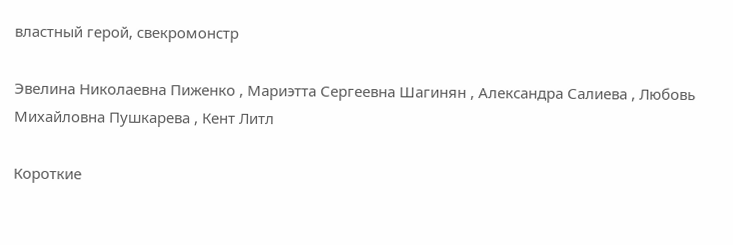властный герой, свекромонстр

Эвелина Николаевна Пиженко , Мариэтта Сергеевна Шагинян , Александра Салиева , Любовь Михайловна Пушкарева , Кент Литл

Короткие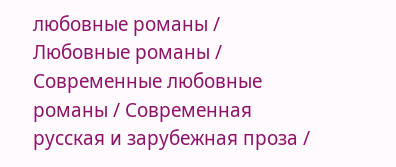любовные романы / Любовные романы / Современные любовные романы / Современная русская и зарубежная проза /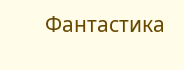Фантастика